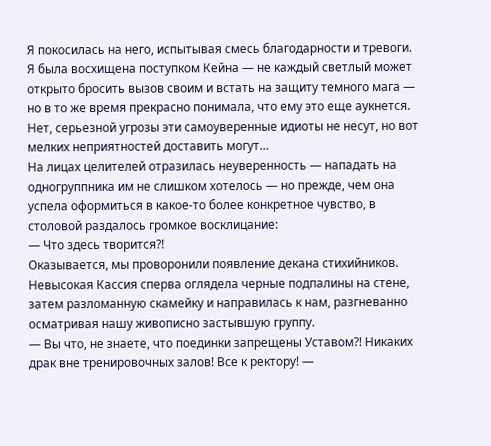Я покосилась на него, испытывая смесь благодарности и тревоги. Я была восхищена поступком Кейна — не каждый светлый может открыто бросить вызов своим и встать на защиту темного мага — но в то же время прекрасно понимала, что ему это еще аукнется. Нет, серьезной угрозы эти самоуверенные идиоты не несут, но вот мелких неприятностей доставить могут…
На лицах целителей отразилась неуверенность — нападать на одногруппника им не слишком хотелось — но прежде, чем она успела оформиться в какое-то более конкретное чувство, в столовой раздалось громкое восклицание:
— Что здесь творится?!
Оказывается, мы проворонили появление декана стихийников. Невысокая Кассия сперва оглядела черные подпалины на стене, затем разломанную скамейку и направилась к нам, разгневанно осматривая нашу живописно застывшую группу.
— Вы что, не знаете, что поединки запрещены Уставом?! Никаких драк вне тренировочных залов! Все к ректору! —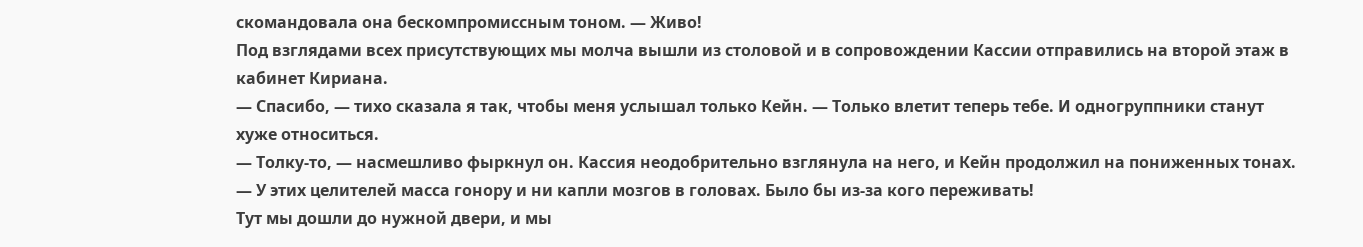скомандовала она бескомпромиссным тоном. — Живо!
Под взглядами всех присутствующих мы молча вышли из столовой и в сопровождении Кассии отправились на второй этаж в кабинет Кириана.
— Спасибо, — тихо сказала я так, чтобы меня услышал только Кейн. — Только влетит теперь тебе. И одногруппники станут хуже относиться.
— Толку-то, — насмешливо фыркнул он. Кассия неодобрительно взглянула на него, и Кейн продолжил на пониженных тонах. — У этих целителей масса гонору и ни капли мозгов в головах. Было бы из-за кого переживать!
Тут мы дошли до нужной двери, и мы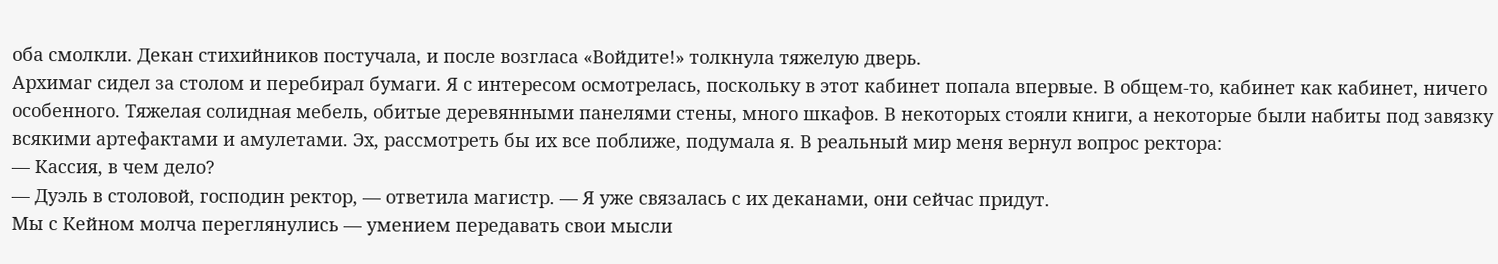оба смолкли. Декан стихийников постучала, и после возгласа «Войдите!» толкнула тяжелую дверь.
Архимаг сидел за столом и перебирал бумаги. Я с интересом осмотрелась, поскольку в этот кабинет попала впервые. В общем-то, кабинет как кабинет, ничего особенного. Тяжелая солидная мебель, обитые деревянными панелями стены, много шкафов. В некоторых стояли книги, а некоторые были набиты под завязку всякими артефактами и амулетами. Эх, рассмотреть бы их все поближе, подумала я. В реальный мир меня вернул вопрос ректора:
— Кассия, в чем дело?
— Дуэль в столовой, господин ректор, — ответила магистр. — Я уже связалась с их деканами, они сейчас придут.
Мы с Кейном молча переглянулись — умением передавать свои мысли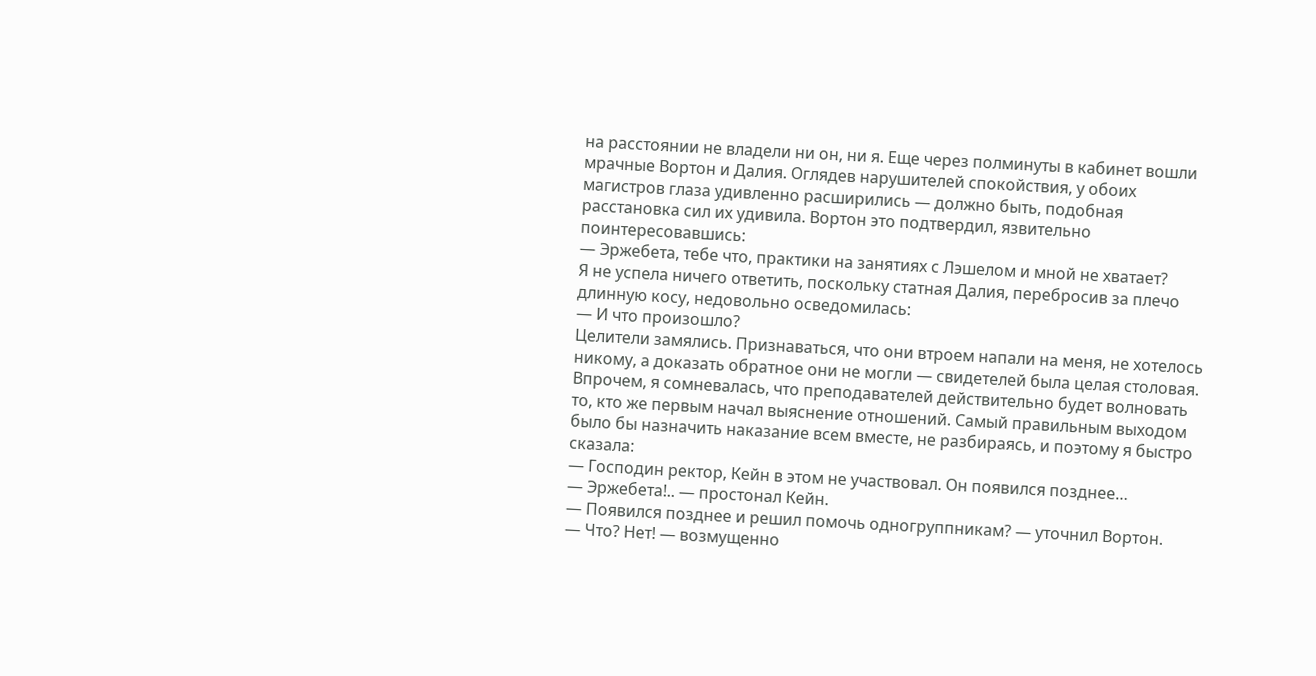на расстоянии не владели ни он, ни я. Еще через полминуты в кабинет вошли мрачные Вортон и Далия. Оглядев нарушителей спокойствия, у обоих магистров глаза удивленно расширились — должно быть, подобная расстановка сил их удивила. Вортон это подтвердил, язвительно поинтересовавшись:
— Эржебета, тебе что, практики на занятиях с Лэшелом и мной не хватает?
Я не успела ничего ответить, поскольку статная Далия, перебросив за плечо длинную косу, недовольно осведомилась:
— И что произошло?
Целители замялись. Признаваться, что они втроем напали на меня, не хотелось никому, а доказать обратное они не могли — свидетелей была целая столовая. Впрочем, я сомневалась, что преподавателей действительно будет волновать то, кто же первым начал выяснение отношений. Самый правильным выходом было бы назначить наказание всем вместе, не разбираясь, и поэтому я быстро сказала:
— Господин ректор, Кейн в этом не участвовал. Он появился позднее…
— Эржебета!.. — простонал Кейн.
— Появился позднее и решил помочь одногруппникам? — уточнил Вортон.
— Что? Нет! — возмущенно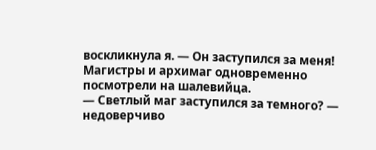воскликнула я. — Он заступился за меня!
Магистры и архимаг одновременно посмотрели на шалевийца.
— Светлый маг заступился за темного? — недоверчиво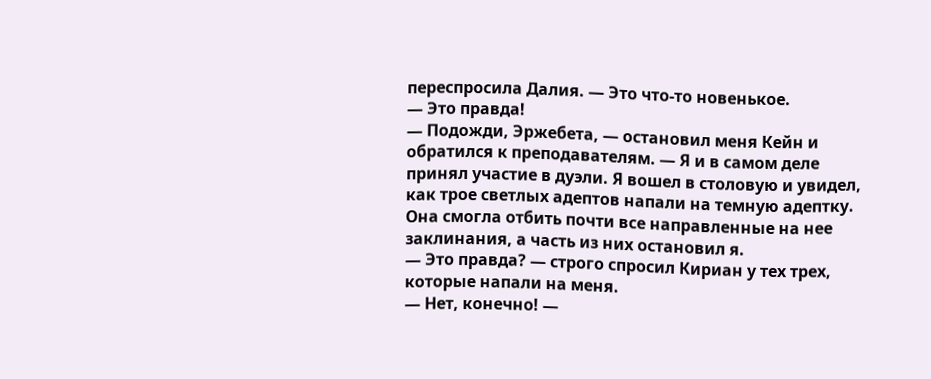переспросила Далия. — Это что-то новенькое.
— Это правда!
— Подожди, Эржебета, — остановил меня Кейн и обратился к преподавателям. — Я и в самом деле принял участие в дуэли. Я вошел в столовую и увидел, как трое светлых адептов напали на темную адептку. Она смогла отбить почти все направленные на нее заклинания, а часть из них остановил я.
— Это правда? — строго спросил Кириан у тех трех, которые напали на меня.
— Нет, конечно! —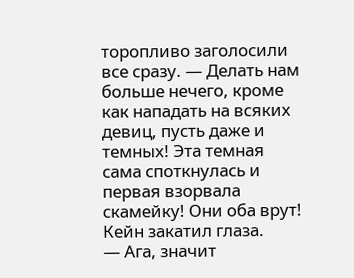торопливо заголосили все сразу. — Делать нам больше нечего, кроме как нападать на всяких девиц, пусть даже и темных! Эта темная сама споткнулась и первая взорвала скамейку! Они оба врут!
Кейн закатил глаза.
— Ага, значит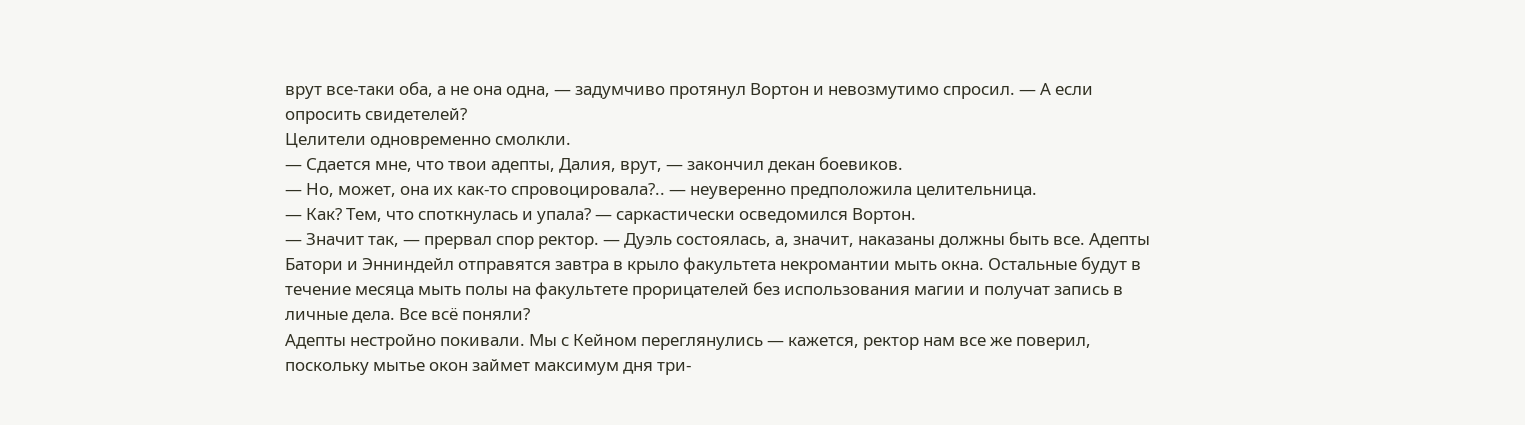врут все-таки оба, а не она одна, — задумчиво протянул Вортон и невозмутимо спросил. — А если опросить свидетелей?
Целители одновременно смолкли.
— Сдается мне, что твои адепты, Далия, врут, — закончил декан боевиков.
— Но, может, она их как-то спровоцировала?.. — неуверенно предположила целительница.
— Как? Тем, что споткнулась и упала? — саркастически осведомился Вортон.
— Значит так, — прервал спор ректор. — Дуэль состоялась, а, значит, наказаны должны быть все. Адепты Батори и Энниндейл отправятся завтра в крыло факультета некромантии мыть окна. Остальные будут в течение месяца мыть полы на факультете прорицателей без использования магии и получат запись в личные дела. Все всё поняли?
Адепты нестройно покивали. Мы с Кейном переглянулись — кажется, ректор нам все же поверил, поскольку мытье окон займет максимум дня три-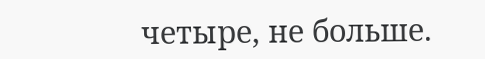четыре, не больше.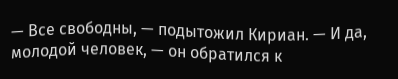— Все свободны, — подытожил Кириан. — И да, молодой человек, — он обратился к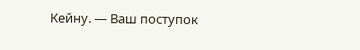Кейну. — Ваш поступок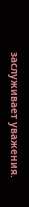заслуживает уважения.